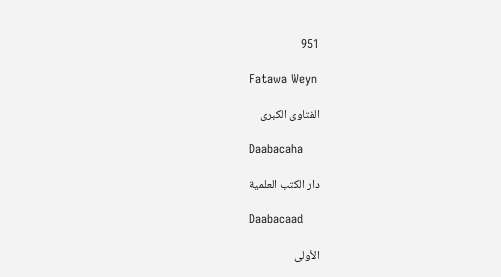951

Fatawa Weyn

الفتاوى الكبرى

Daabacaha

دار الكتب العلمية

Daabacaad

الأولى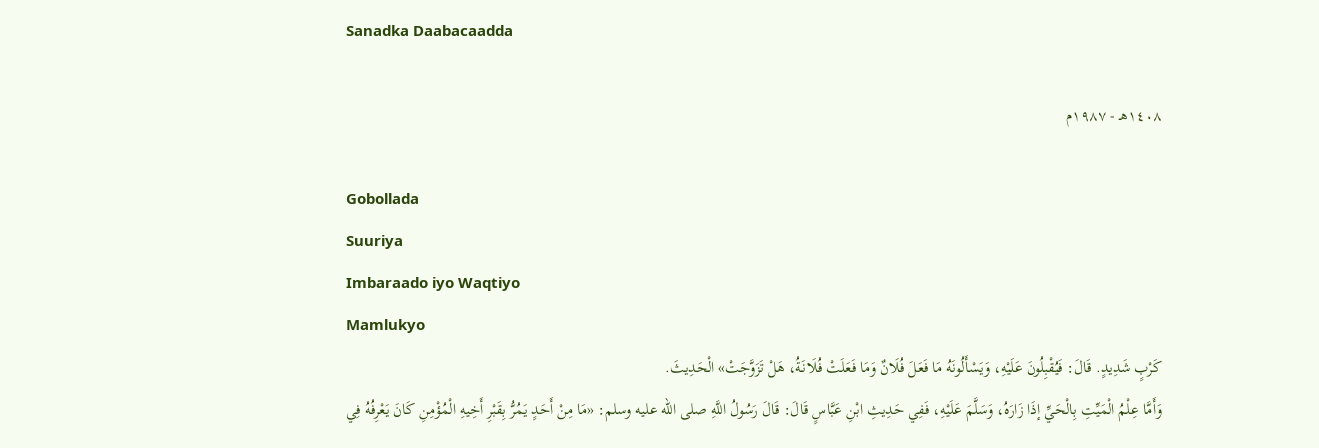Sanadka Daabacaadda

١٤٠٨هـ - ١٩٨٧م

Gobollada
Suuriya
Imbaraado iyo Waqtiyo
Mamlukyo
كَرْبٍ شَدِيدٍ. قَالَ: فَيُقْبِلُونَ عَلَيْهِ، وَيَسْأَلُونَهُ مَا فَعَلَ فُلَانٌ وَمَا فَعَلَتْ فُلَانَةُ، هَلْ تَزَوَّجَتْ» الْحَدِيثَ.
وَأَمَّا عِلْمُ الْمَيِّتِ بِالْحَيِّ إذَا زَارَهُ، وَسَلَّمَ عَلَيْهِ، فَفِي حَدِيثِ ابْنِ عَبَّاسٍ قَالَ: قَالَ رَسُولُ اللَّهِ صلى الله عليه وسلم: «مَا مِنْ أَحَدٍ يَمُرُّ بِقَبْرِ أَخِيهِ الْمُؤْمِنِ كَانَ يَعْرِفُهُ فِي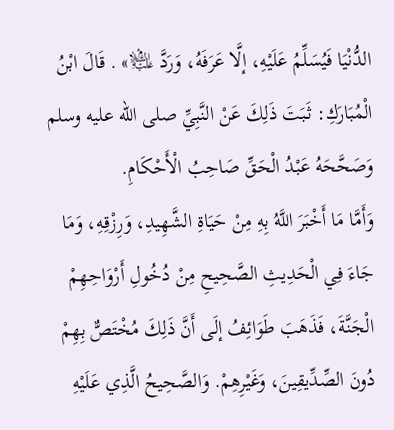الدُّنْيَا فَيُسَلِّمُ عَلَيْهِ، إلَّا عَرَفَهُ، وَرَدَّ ﵇» . قَالَ ابْنُ الْمُبَارَكِ: ثَبَتَ ذَلِكَ عَنْ النَّبِيِّ صلى الله عليه وسلم وَصَحَّحَهُ عَبْدُ الْحَقِّ صَاحِبُ الْأَحْكَامِ.
وَأَمَّا مَا أَخْبَرَ اللَّهُ بِهِ مِنْ حَيَاةِ الشَّهِيدِ، وَرِزْقِهِ، وَمَا جَاءَ فِي الْحَدِيثِ الصَّحِيحِ مِنْ دُخُولِ أَرْوَاحِهِمْ الْجَنَّةَ، فَذَهَبَ طَوَائِفُ إلَى أَنَّ ذَلِكَ مُخْتَصٌّ بِهِمْ دُونَ الصِّدِّيقِينَ، وَغَيْرِهِمْ. وَالصَّحِيحُ الَّذِي عَلَيْهِ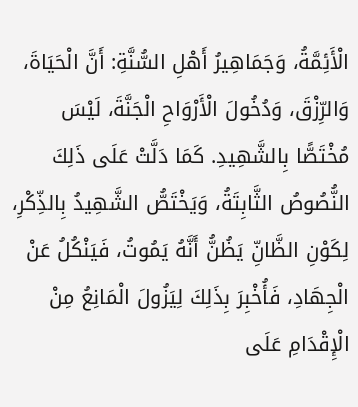الْأَئِمَّةُ، وَجَمَاهِيرُ أَهْلِ السُّنَّةِ: أَنَّ الْحَيَاةَ، وَالرِّزْقَ، وَدُخُولَ الْأَرْوَاحِ الْجَنَّةَ، لَيْسَ مُخْتَصًّا بِالشَّهِيدِ. كَمَا دَلَّتْ عَلَى ذَلِكَ النُّصُوصُ الثَّابِتَةُ، وَيَخْتَصُّ الشَّهِيدُ بِالذِّكْرِ، لِكَوْنِ الظَّانِّ يَظُنُّ أَنَّهُ يَمُوتُ، فَيَنْكُلُ عَنْ الْجِهَادِ، فَأُخْبِرَ بِذَلِكَ لِيَزُولَ الْمَانِعُ مِنْ الْإِقْدَامِ عَلَى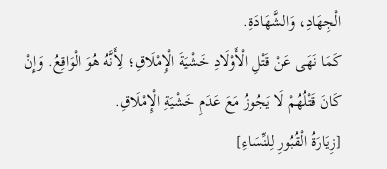الْجِهَادِ، وَالشَّهَادَةِ.
كَمَا نَهَى عَنْ قَتْلِ الْأَوْلَادِ خَشْيَةَ الْإِمْلَاقِ؛ لِأَنَّهُ هُوَ الْوَاقِعُ. وَإِنْ كَانَ قَتْلُهُمْ لَا يَجُوزُ مَعَ عَدَمِ خَشْيَةِ الْإِمْلَاقِ.
[زِيَارَةُ الْقُبُورِ لِلنِّسَاءِ]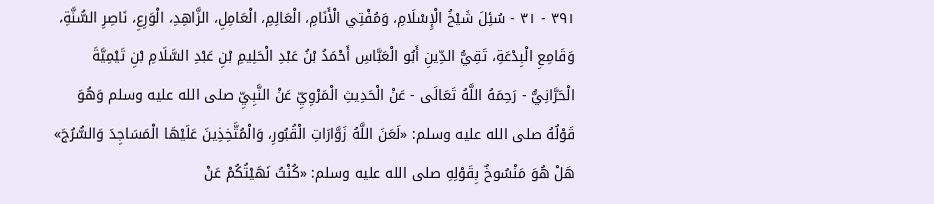٣٩١ - ٣١ - سُئِلَ شَيْخُ الْإِسْلَامِ، وَمُفْتِي الْأَنَامِ، الْعَالِمِ، الْعَامِلِ، الزَّاهِدِ، الْوَرِعِ، نَاصِرِ السُّنَّةِ، وَقَامِعِ الْبِدْعَةِ، تَقِيُّ الدِّينِ أَبُو الْعَبَّاسِ أَحْمَدُ بْنُ عَبْدِ الْحَلِيمِ بْنِ عَبْدِ السَّلَامِ بْنِ تَيْمِيَّةَ الْحَرَّانِيُّ - رَحِمَهُ اللَّهُ تَعَالَى - عَنْ الْحَدِيثِ الْمَرْوِيِّ عَنْ النَّبِيِّ صلى الله عليه وسلم وَهُوَ قَوْلُهُ صلى الله عليه وسلم: «لَعَنَ اللَّهُ زَوَّارَاتِ الْقُبُورِ، وَالْمُتَّخِذِينَ عَلَيْهَا الْمَسَاجِدَ وَالسُّرُجَ» هَلْ هُوَ مَنْسُوخٌ بِقَوْلِهِ صلى الله عليه وسلم: «كُنْتُ نَهَيْتُكُمْ عَنْ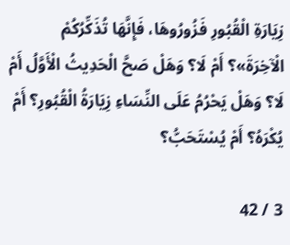زِيَارَةِ الْقُبُورِ فَزُورُوهَا، فَإِنَّهَا تُذَكِّرُكُمْ الْآخِرَةَ»؟ أَمْ لَا؟ وَهَلْ صَحَّ الْحَدِيثُ الْأَوَّلُ أَمْ لَا؟ وَهَلْ يَحْرُمُ عَلَى النِّسَاءِ زِيَارَةُ الْقُبُورِ؟ أَمْ يُكْرَهُ؟ أَمْ يُسْتَحَبُّ؟

3 / 42